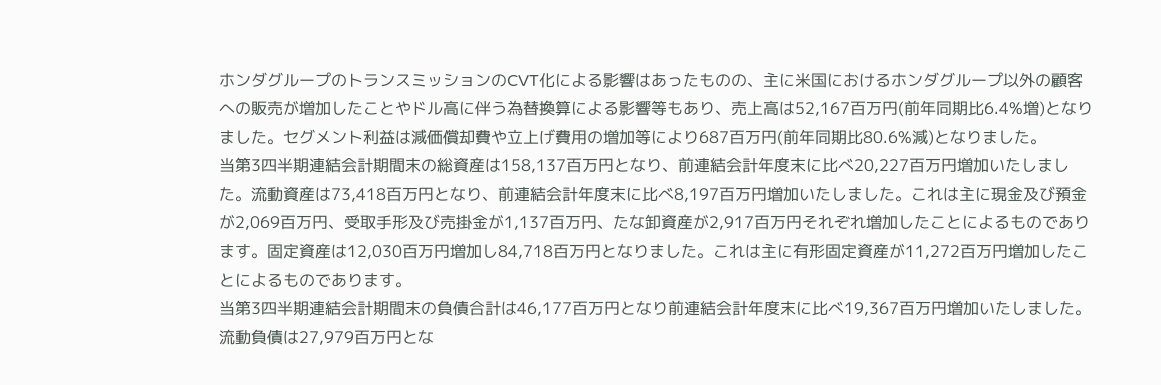ホンダグループのトランスミッションのCVT化による影響はあったものの、主に米国におけるホンダグループ以外の顧客への販売が増加したことやドル高に伴う為替換算による影響等もあり、売上高は52,167百万円(前年同期比6.4%増)となりました。セグメント利益は減価償却費や立上げ費用の増加等により687百万円(前年同期比80.6%減)となりました。
当第3四半期連結会計期間末の総資産は158,137百万円となり、前連結会計年度末に比べ20,227百万円増加いたしました。流動資産は73,418百万円となり、前連結会計年度末に比べ8,197百万円増加いたしました。これは主に現金及び預金が2,069百万円、受取手形及び売掛金が1,137百万円、たな卸資産が2,917百万円それぞれ増加したことによるものであります。固定資産は12,030百万円増加し84,718百万円となりました。これは主に有形固定資産が11,272百万円増加したことによるものであります。
当第3四半期連結会計期間末の負債合計は46,177百万円となり前連結会計年度末に比べ19,367百万円増加いたしました。流動負債は27,979百万円とな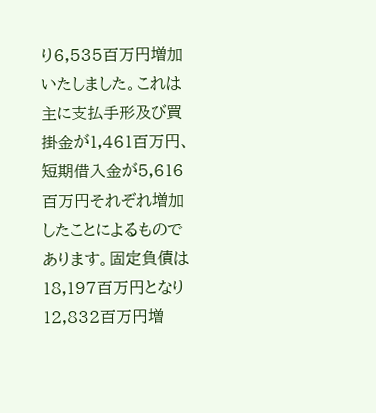り6,535百万円増加いたしました。これは主に支払手形及び買掛金が1,461百万円、短期借入金が5,616百万円それぞれ増加したことによるものであります。固定負債は18,197百万円となり12,832百万円増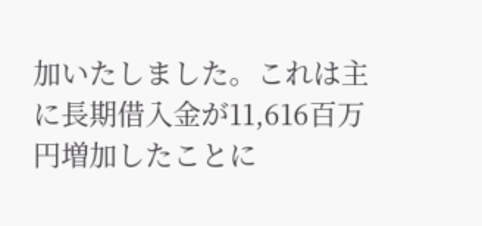加いたしました。これは主に長期借入金が11,616百万円増加したことに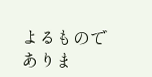よるものでありま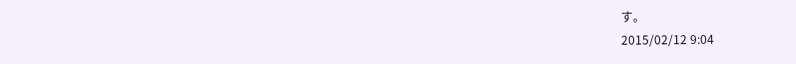す。
2015/02/12 9:04